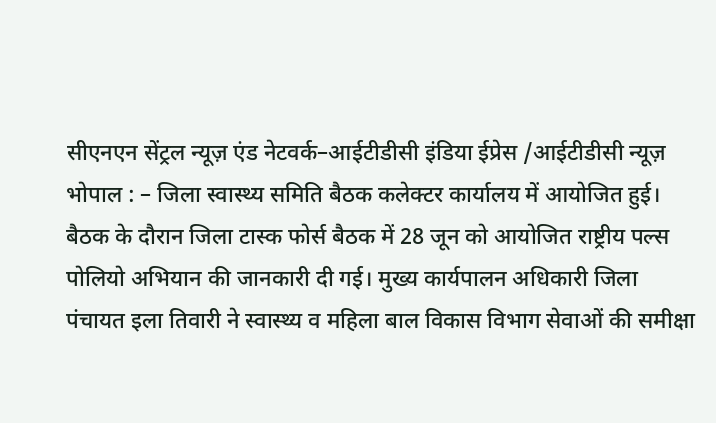सीएनएन सेंट्रल न्यूज़ एंड नेटवर्क–आईटीडीसी इंडिया ईप्रेस /आईटीडीसी न्यूज़ भोपाल : – जिला स्वास्थ्य समिति बैठक कलेक्टर कार्यालय में आयोजित हुई। बैठक के दौरान जिला टास्क फोर्स बैठक में 28 जून को आयोजित राष्ट्रीय पल्स पोलियो अभियान की जानकारी दी गई। मुख्य कार्यपालन अधिकारी जिला पंचायत इला तिवारी ने स्वास्थ्य व महिला बाल विकास विभाग सेवाओं की समीक्षा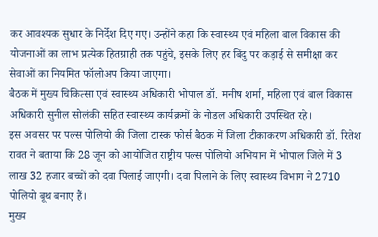कर आवश्यक सुधार के निर्देश दिए गए। उन्होंने कहा कि स्वास्थ्य एवं महिला बाल विकास की योजनाओं का लाभ प्रत्येक हितग्राही तक पहुंचे, इसके लिए हर बिंदु पर कड़ाई से समीक्षा कर सेवाओं का नियमित फॉलोअप किया जाएगा।
बैठक में मुख्य चिकित्सा एवं स्वास्थ्य अधिकारी भोपाल डॉ. मनीष शर्मा, महिला एवं बाल विकास अधिकारी सुनील सोलंकी सहित स्वास्थ्य कार्यक्रमों के नोडल अधिकारी उपस्थित रहे।
इस अवसर पर पल्स पोलियो की जिला टास्क फोर्स बैठक में जिला टीकाकरण अधिकारी डॉ. रितेश रावत ने बताया कि 28 जून को आयोजित राष्ट्रीय पल्स पोलियो अभियान में भोपाल जिले में 3 लाख 32 हजार बच्चों को दवा पिलाई जाएगी। दवा पिलाने के लिए स्वास्थ्य विभाग ने 2710 पोलियो बूथ बनाए हैं।
मुख्य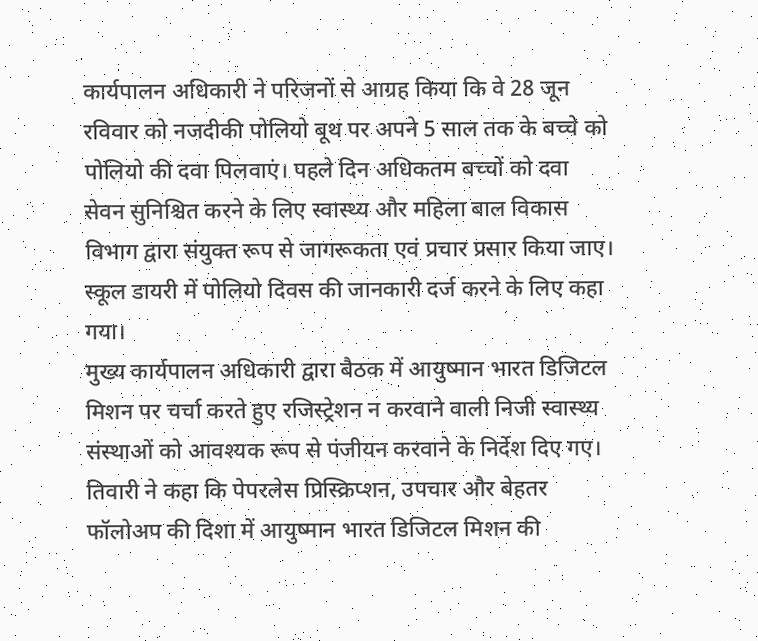कार्यपालन अधिकारी ने परिजनों से आग्रह किया कि वे 28 जून रविवार को नजदीकी पोलियो बूथ पर अपने 5 साल तक के बच्चे को पोलियो की दवा पिलवाएं। पहले दिन अधिकतम बच्चों को दवा सेवन सुनिश्चित करने के लिए स्वास्थ्य और महिला बाल विकास विभाग द्वारा संयुक्त रूप से जागरूकता एवं प्रचार प्रसार किया जाए। स्कूल डायरी में पोलियो दिवस की जानकारी दर्ज करने के लिए कहा गया।
मुख्य कार्यपालन अधिकारी द्वारा बैठक में आयुष्मान भारत डिजिटल मिशन पर चर्चा करते हुए रजिस्ट्रेशन न करवाने वाली निजी स्वास्थ्य संस्थाओं को आवश्यक रूप से पंजीयन करवाने के निर्देश दिए गए। तिवारी ने कहा कि पेपरलेस प्रिस्क्रिप्शन, उपचार और बेहतर फॉलोअप की दिशा में आयुष्मान भारत डिजिटल मिशन की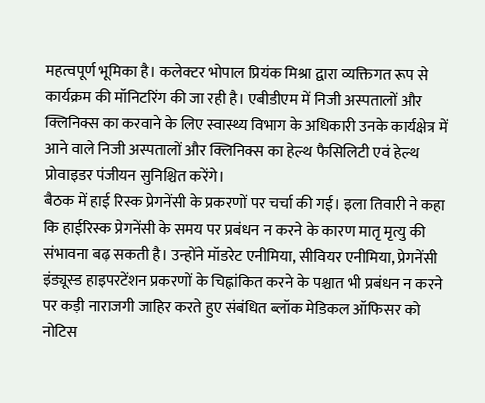महत्वपूर्ण भूमिका है। कलेक्टर भोपाल प्रियंक मिश्रा द्वारा व्यक्तिगत रूप से कार्यक्रम की मॉनिटरिंग की जा रही है। एबीडीएम में निजी अस्पतालों और क्लिनिक्स का करवाने के लिए स्वास्थ्य विभाग के अधिकारी उनके कार्यक्षेत्र में आने वाले निजी अस्पतालों और क्लिनिक्स का हेल्थ फैसिलिटी एवं हेल्थ प्रोवाइडर पंजीयन सुनिश्चित करेंगे।
बैठक में हाई रिस्क प्रेगनेंसी के प्रकरणों पर चर्चा की गई। इला तिवारी ने कहा कि हाईरिस्क प्रेगनेंसी के समय पर प्रबंधन न करने के कारण मातृ मृत्यु की संभावना बढ़ सकती है। उन्होंने मॉडरेट एनीमिया, सीवियर एनीमिया, प्रेगनेंसी इंड्यूस्ड हाइपरटेंशन प्रकरणों के चिह्नांकित करने के पश्चात भी प्रबंधन न करने पर कड़ी नाराजगी जाहिर करते हुए संबंधित ब्लॉक मेडिकल ऑफिसर को नोटिस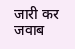जारी कर जवाब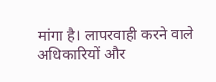मांगा है। लापरवाही करने वाले अधिकारियों और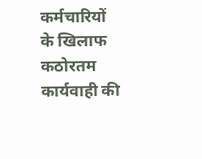कर्मचारियों के खिलाफ कठोरतम कार्यवाही की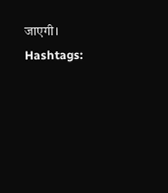जाएगी।
Hashtags: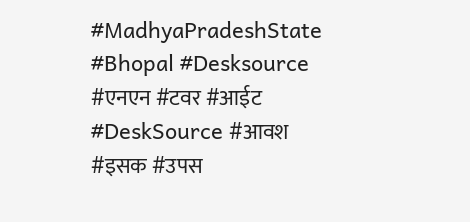#MadhyaPradeshState #Bhopal #Desksource #एनएन #टवर #आईट #DeskSource #आवश #इसक #उपस